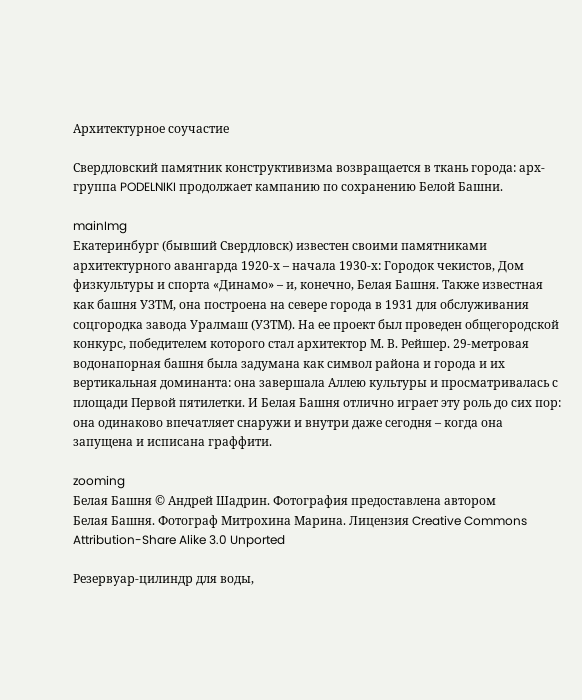Архитектурное соучастие

Свердловский памятник конструктивизма возвращается в ткань города: арх-группа PODELNIKI продолжает кампанию по сохранению Белой Башни.

mainImg
Екатеринбург (бывший Свердловск) известен своими памятниками архитектурного авангарда 1920-х – начала 1930-х: Городок чекистов, Дом физкультуры и спорта «Динамо» – и, конечно, Белая Башня. Также известная как башня УЗТМ, она построена на севере города в 1931 для обслуживания соцгородка завода Уралмаш (УЗТМ). На ее проект был проведен общегородской конкурс, победителем которого стал архитектор М. В. Рейшер. 29-метровая водонапорная башня была задумана как символ района и города и их вертикальная доминанта: она завершала Аллею культуры и просматривалась с площади Первой пятилетки. И Белая Башня отлично играет эту роль до сих пор: она одинаково впечатляет снаружи и внутри даже сегодня – когда она запущена и исписана граффити.

zooming
Белая Башня © Андрей Шадрин. Фотография предоставлена автором
Белая Башня. Фотограф Митрохина Марина. Лицензия Creative Commons Attribution-Share Alike 3.0 Unported

Резервуар-цилиндр для воды,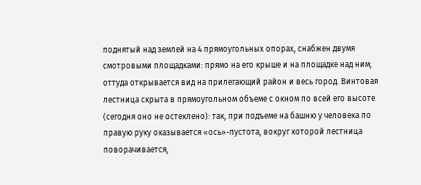поднятый над землей на 4 прямоугольных опорах, снабжен двумя смотровыми площадками: прямо на его крыше и на площадке над ним; оттуда открывается вид на прилегающий район и весь город. Винтовая лестница скрыта в прямоугольном объеме с окном по всей его высоте (сегодня оно не остеклено): так, при подъеме на башню у человека по правую руку оказывается «ось»-пустота, вокруг которой лестница поворачивается,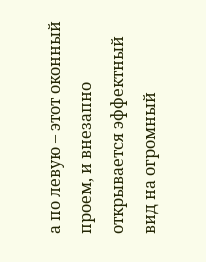а по левую – этот оконный проем, и внезапно открывается эффектный вид на огромный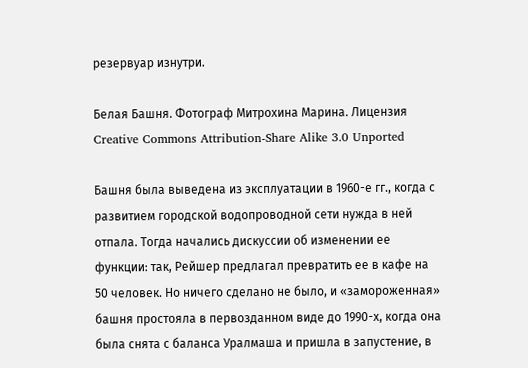резервуар изнутри.

Белая Башня. Фотограф Митрохина Марина. Лицензия Creative Commons Attribution-Share Alike 3.0 Unported

Башня была выведена из эксплуатации в 1960-е гг., когда с развитием городской водопроводной сети нужда в ней отпала. Тогда начались дискуссии об изменении ее функции: так, Рейшер предлагал превратить ее в кафе на 50 человек. Но ничего сделано не было, и «замороженная» башня простояла в первозданном виде до 1990-х, когда она была снята с баланса Уралмаша и пришла в запустение, в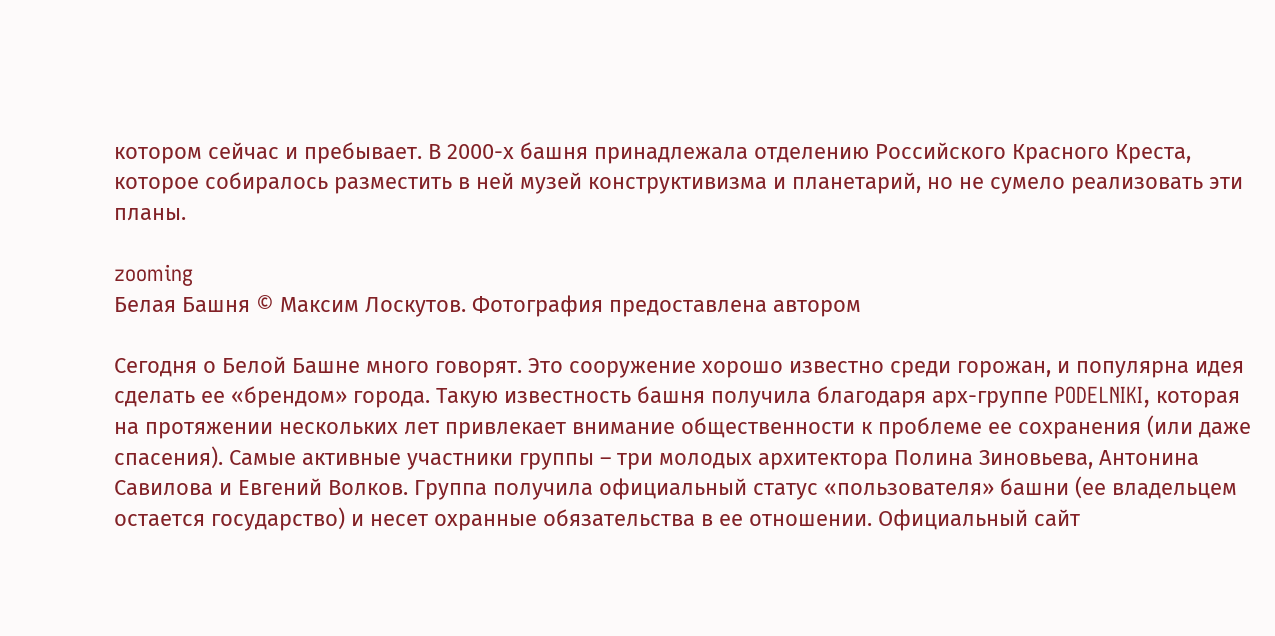котором сейчас и пребывает. В 2000-х башня принадлежала отделению Российского Красного Креста, которое собиралось разместить в ней музей конструктивизма и планетарий, но не сумело реализовать эти планы.

zooming
Белая Башня © Максим Лоскутов. Фотография предоставлена автором

Сегодня о Белой Башне много говорят. Это сооружение хорошо известно среди горожан, и популярна идея сделать ее «брендом» города. Такую известность башня получила благодаря арх-группе PODELNIKI, которая на протяжении нескольких лет привлекает внимание общественности к проблеме ее сохранения (или даже спасения). Самые активные участники группы – три молодых архитектора Полина Зиновьева, Антонина Савилова и Евгений Волков. Группа получила официальный статус «пользователя» башни (ее владельцем остается государство) и несет охранные обязательства в ее отношении. Официальный сайт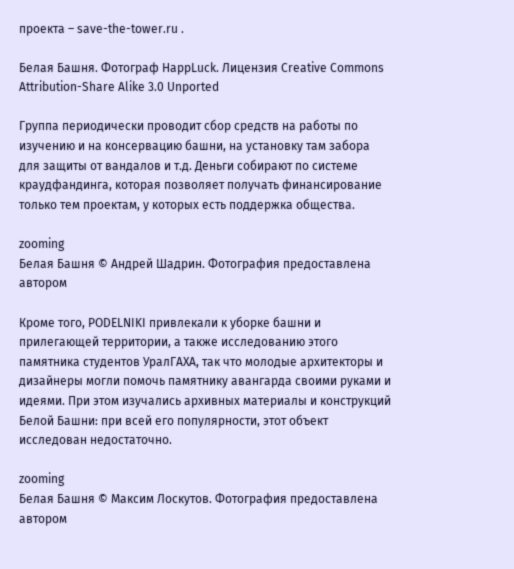проекта – save-the-tower.ru .

Белая Башня. Фотограф HappLuck. Лицензия Creative Commons Attribution-Share Alike 3.0 Unported

Группа периодически проводит сбор средств на работы по изучению и на консервацию башни, на установку там забора для защиты от вандалов и т.д. Деньги собирают по системе краудфандинга, которая позволяет получать финансирование только тем проектам, у которых есть поддержка общества.

zooming
Белая Башня © Андрей Шадрин. Фотография предоставлена автором

Кроме того, PODELNIKI привлекали к уборке башни и прилегающей территории, а также исследованию этого памятника студентов УралГАХА, так что молодые архитекторы и дизайнеры могли помочь памятнику авангарда своими руками и идеями. При этом изучались архивных материалы и конструкций Белой Башни: при всей его популярности, этот объект исследован недостаточно.

zooming
Белая Башня © Максим Лоскутов. Фотография предоставлена автором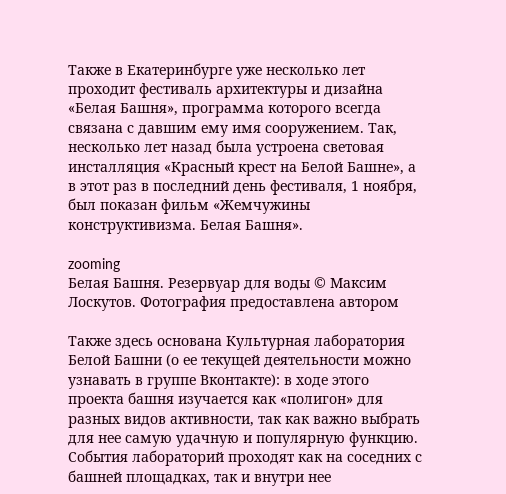Также в Екатеринбурге уже несколько лет проходит фестиваль архитектуры и дизайна «Белая Башня», программа которого всегда связана с давшим ему имя сооружением. Так, несколько лет назад была устроена световая инсталляция «Красный крест на Белой Башне», а в этот раз в последний день фестиваля, 1 ноября, был показан фильм «Жемчужины конструктивизма. Белая Башня».

zooming
Белая Башня. Резервуар для воды © Максим Лоскутов. Фотография предоставлена автором

Также здесь основана Культурная лаборатория Белой Башни (о ее текущей деятельности можно узнавать в группе Вконтакте): в ходе этого проекта башня изучается как «полигон» для разных видов активности, так как важно выбрать для нее самую удачную и популярную функцию. События лабораторий проходят как на соседних с башней площадках, так и внутри нее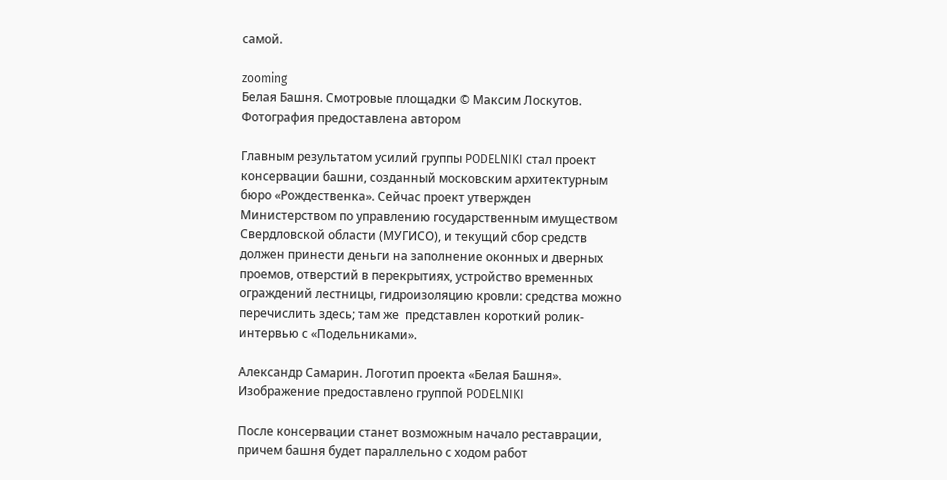самой.

zooming
Белая Башня. Смотровые площадки © Максим Лоскутов. Фотография предоставлена автором

Главным результатом усилий группы PODELNIKI стал проект консервации башни, созданный московским архитектурным бюро «Рождественка». Сейчас проект утвержден Министерством по управлению государственным имуществом Свердловской области (МУГИСО), и текущий сбор средств должен принести деньги на заполнение оконных и дверных проемов, отверстий в перекрытиях, устройство временных ограждений лестницы, гидроизоляцию кровли: средства можно перечислить здесь; там же  представлен короткий ролик-интервью с «Подельниками».

Александр Самарин. Логотип проекта «Белая Башня». Изображение предоставлено группой PODELNIKI

После консервации станет возможным начало реставрации, причем башня будет параллельно с ходом работ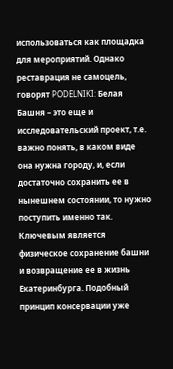использоваться как площадка для мероприятий. Однако реставрация не самоцель, говорят PODELNIKI: Белая Башня – это еще и исследовательский проект, т.е. важно понять, в каком виде она нужна городу, и, если достаточно сохранить ее в нынешнем состоянии, то нужно поступить именно так. Ключевым является физическое сохранение башни и возвращение ее в жизнь Екатеринбурга. Подобный принцип консервации уже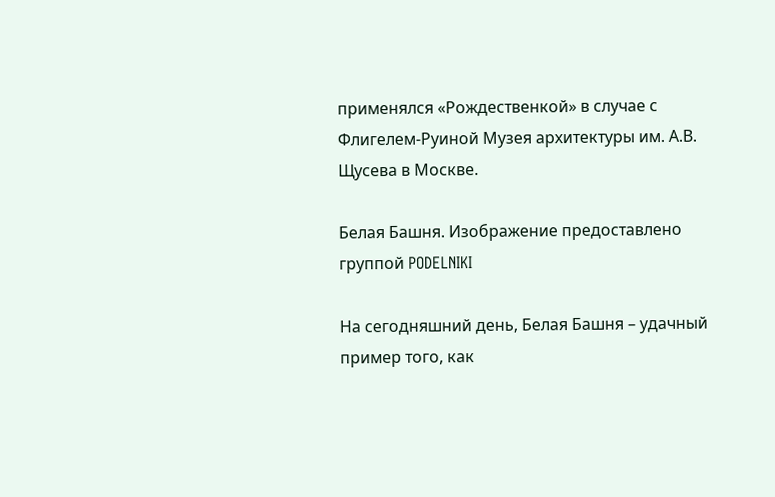применялся «Рождественкой» в случае с Флигелем-Руиной Музея архитектуры им. А.В. Щусева в Москве.

Белая Башня. Изображение предоставлено группой PODELNIKI

На сегодняшний день, Белая Башня – удачный пример того, как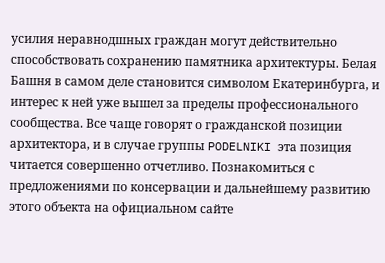усилия неравнодшных граждан могут действительно способствовать сохранению памятника архитектуры. Белая Башня в самом деле становится символом Екатеринбурга, и интерес к ней уже вышел за пределы профессионального сообщества. Все чаще говорят о гражданской позиции архитектора, и в случае группы PODELNIKI эта позиция читается совершенно отчетливо. Познакомиться с предложениями по консервации и дальнейшему развитию этого объекта на официальном сайте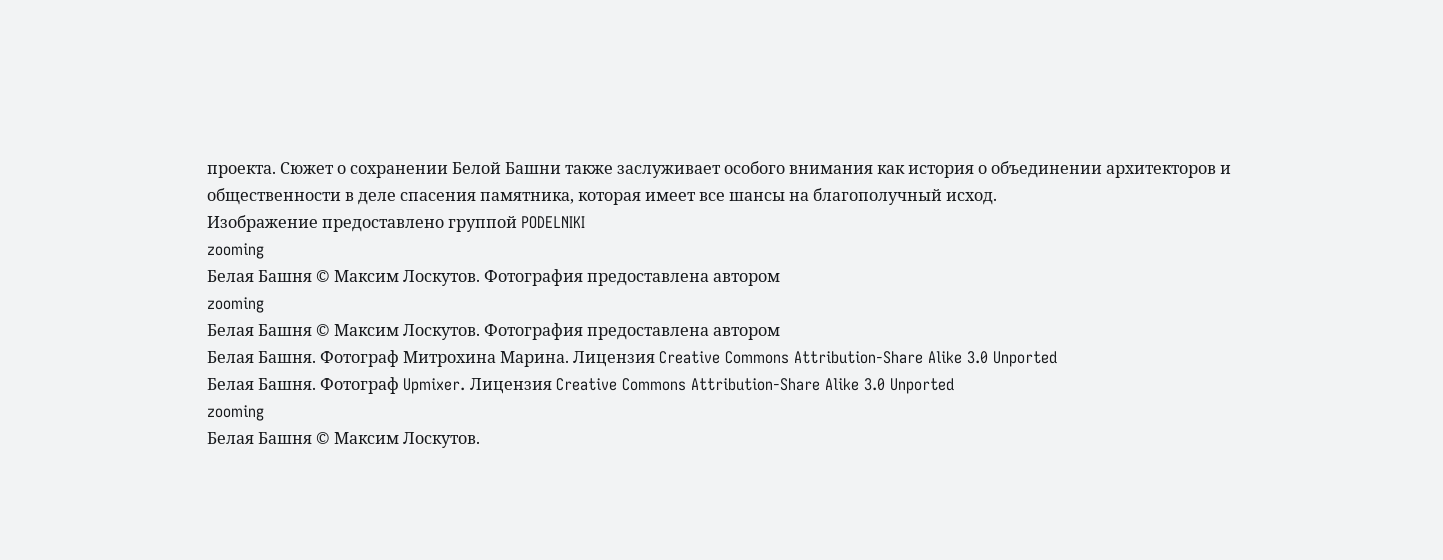проекта. Сюжет о сохранении Белой Башни также заслуживает особого внимания как история о объединении архитекторов и общественности в деле спасения памятника, которая имеет все шансы на благополучный исход.
Изображение предоставлено группой PODELNIKI
zooming
Белая Башня © Максим Лоскутов. Фотография предоставлена автором
zooming
Белая Башня © Максим Лоскутов. Фотография предоставлена автором
Белая Башня. Фотограф Митрохина Марина. Лицензия Creative Commons Attribution-Share Alike 3.0 Unported
Белая Башня. Фотограф Upmixer. Лицензия Creative Commons Attribution-Share Alike 3.0 Unported
zooming
Белая Башня © Максим Лоскутов.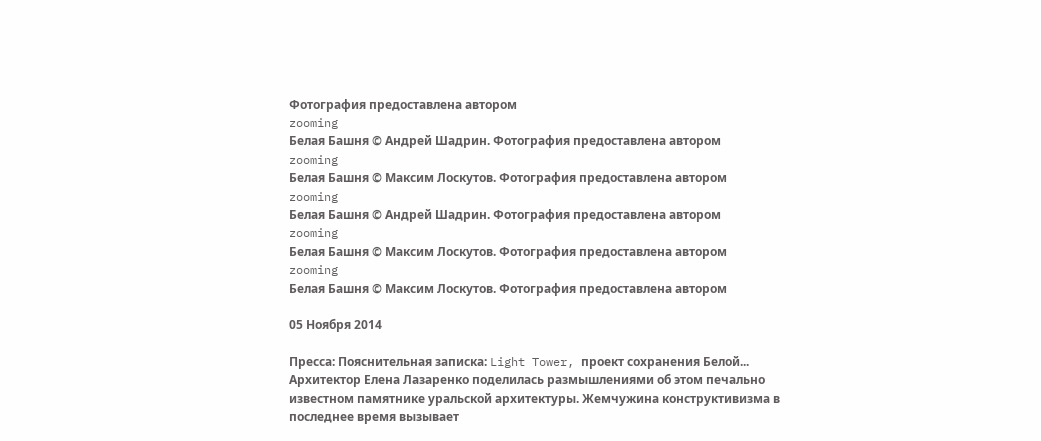Фотография предоставлена автором
zooming
Белая Башня © Андрей Шадрин. Фотография предоставлена автором
zooming
Белая Башня © Максим Лоскутов. Фотография предоставлена автором
zooming
Белая Башня © Андрей Шадрин. Фотография предоставлена автором
zooming
Белая Башня © Максим Лоскутов. Фотография предоставлена автором
zooming
Белая Башня © Максим Лоскутов. Фотография предоставлена автором

05 Ноября 2014

Пресса: Пояснительная записка: Light Tower, проект сохранения Белой...
Архитектор Елена Лазаренко поделилась размышлениями об этом печально известном памятнике уральской архитектуры. Жемчужина конструктивизма в последнее время вызывает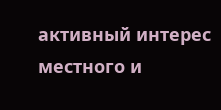активный интерес местного и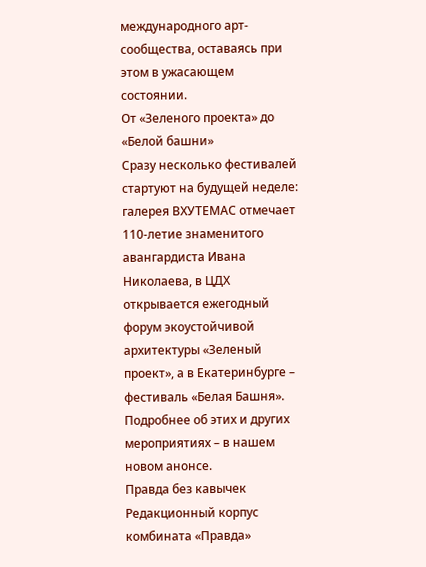международного арт-сообщества, оставаясь при этом в ужасающем состоянии.
От «Зеленого проекта» до «Белой башни»
Сразу несколько фестивалей стартуют на будущей неделе: галерея ВХУТЕМАС отмечает 110-летие знаменитого авангардиста Ивана Николаева, в ЦДХ открывается ежегодный форум экоустойчивой архитектуры «Зеленый проект», а в Екатеринбурге – фестиваль «Белая Башня». Подробнее об этих и других мероприятиях – в нашем новом анонсе.
Правда без кавычек
Редакционный корпус комбината «Правда»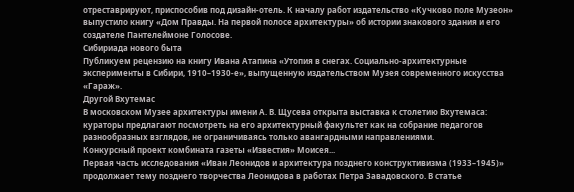отреставрируют, приспособив под дизайн-отель. К началу работ издательство «Кучково поле Музеон» выпустило книгу «Дом Правды. На первой полосе архитектуры» об истории знакового здания и его создателе Пантелеймоне Голосове.
Сибириада нового быта
Публикуем рецензию на книгу Ивана Атапина «Утопия в снегах. Социально-архитектурные эксперименты в Сибири, 1910–1930-е», выпущенную издательством Музея современного искусства «Гараж».
Другой Вхутемас
В московском Музее архитектуры имени А. В. Щусева открыта выставка к столетию Вхутемаса: кураторы предлагают посмотреть на его архитектурный факультет как на собрание педагогов разнообразных взглядов, не ограничиваясь только авангардными направлениями.
Конкурсный проект комбината газеты «Известия» Моисея...
Первая часть исследования «Иван Леонидов и архитектура позднего конструктивизма (1933–1945)» продолжает тему позднего творчества Леонидова в работах Петра Завадовского. В статье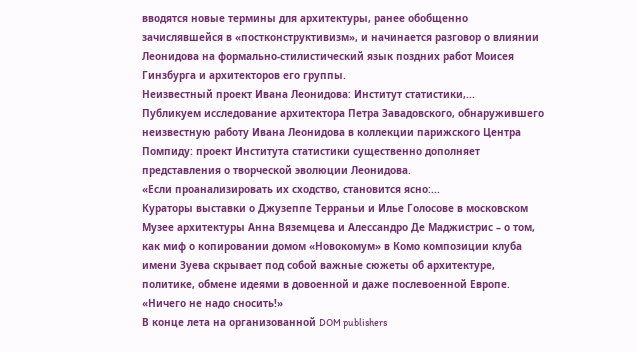вводятся новые термины для архитектуры, ранее обобщенно зачислявшейся в «постконструктивизм», и начинается разговор о влиянии Леонидова на формально-стилистический язык поздних работ Моисея Гинзбурга и архитекторов его группы.
Неизвестный проект Ивана Леонидова: Институт статистики,...
Публикуем исследование архитектора Петра Завадовского, обнаружившего неизвестную работу Ивана Леонидова в коллекции парижского Центра Помпиду: проект Института статистики существенно дополняет представления о творческой эволюции Леонидова.
«Если проанализировать их сходство, становится ясно:...
Кураторы выставки о Джузеппе Терраньи и Илье Голосове в московском Музее архитектуры Анна Вяземцева и Алессандро Де Маджистрис – о том, как миф о копировании домом «Новокомум» в Комо композиции клуба имени Зуева скрывает под собой важные сюжеты об архитектуре, политике, обмене идеями в довоенной и даже послевоенной Европе.
«Ничего не надо сносить!»
В конце лета на организованной DOM publishers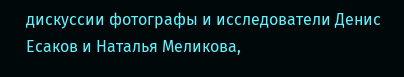дискуссии фотографы и исследователи Денис Есаков и Наталья Меликова,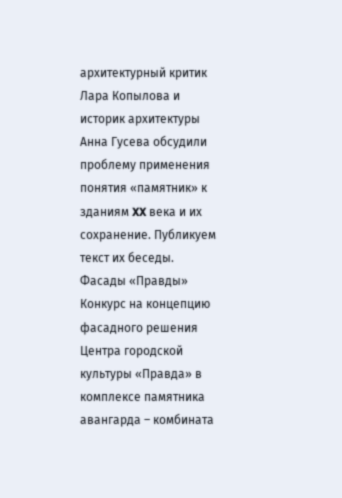архитектурный критик Лара Копылова и историк архитектуры Анна Гусева обсудили проблему применения понятия «памятник» к зданиям XX века и их сохранение. Публикуем текст их беседы.
Фасады «Правды»
Конкурс на концепцию фасадного решения Центра городской культуры «Правда» в комплексе памятника авангарда – комбината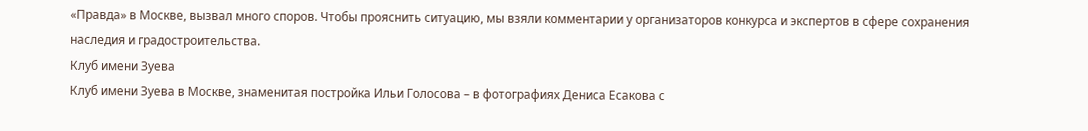«Правда» в Москве, вызвал много споров. Чтобы прояснить ситуацию, мы взяли комментарии у организаторов конкурса и экспертов в сфере сохранения наследия и градостроительства.
Клуб имени Зуева
Клуб имени Зуева в Москве, знаменитая постройка Ильи Голосова – в фотографиях Дениса Есакова с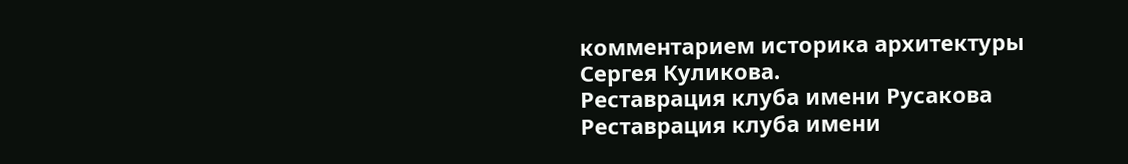комментарием историка архитектуры Сергея Куликова.
Реставрация клуба имени Русакова
Реставрация клуба имени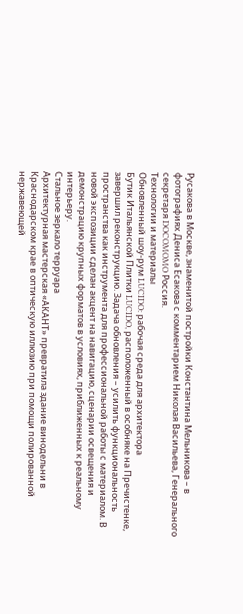Русакова в Москве, знаменитой постройки Константина Мельникова – в фотографиях Дениса Есакова с комментарием Николая Васильева, Генерального секретаря DOCOMOMO Россия.
Технологии и материалы
Обновленный шоу-рум LUCIDO: рабочая среда для архитектора
Бутик Итальянской Плитки LUCIDO, расположенный в особняке на Пречистенке, завершил реконструкцию. Задача обновления – усилить функциональность пространства как инструмента для профессиональной работы с материалом. В новой экспозиции сделан акцент на навигацию, сценарии освещения и демонстрацию крупных форматов в условиях, приближенных к реальному интерьеру.
Стальное зеркало терруара
Архитектурная мастерская «АКАНТ» превратила здание винодельни в Краснодарском крае в оптическую иллюзию при помощи полированной нержавеющей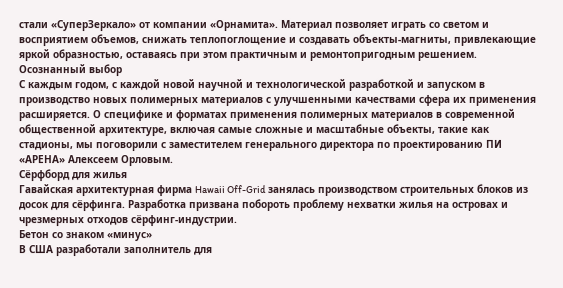стали «СуперЗеркало» от компании «Орнамита». Материал позволяет играть со светом и восприятием объемов, снижать теплопоглощение и создавать объекты-магниты, привлекающие яркой образностью, оставаясь при этом практичным и ремонтопригодным решением.
Осознанный выбор
С каждым годом, с каждой новой научной и технологической разработкой и запуском в производство новых полимерных материалов с улучшенными качествами сфера их применения расширяется. О специфике и форматах применения полимерных материалов в современной общественной архитектуре, включая самые сложные и масштабные объекты, такие как стадионы, мы поговорили с заместителем генерального директора по проектированию ПИ «АРЕНА» Алексеем Орловым.
Сёрфборд для жилья
Гавайская архитектурная фирма Hawaii Off-Grid занялась производством строительных блоков из досок для сёрфинга. Разработка призвана побороть проблему нехватки жилья на островах и чрезмерных отходов сёрфинг-индустрии.
Бетон со знаком «минус»
В США разработали заполнитель для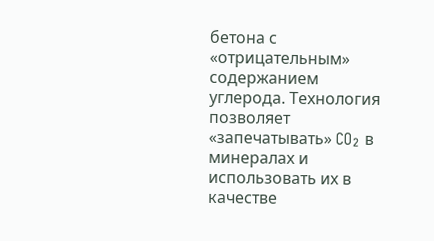бетона с «отрицательным» содержанием углерода. Технология позволяет «запечатывать» CO₂ в минералах и использовать их в качестве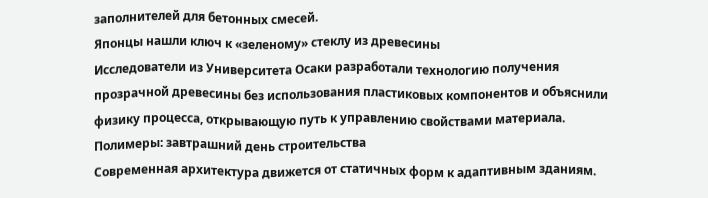заполнителей для бетонных смесей.
Японцы нашли ключ к «зеленому» стеклу из древесины
Исследователи из Университета Осаки разработали технологию получения прозрачной древесины без использования пластиковых компонентов и объяснили физику процесса, открывающую путь к управлению свойствами материала.
Полимеры: завтрашний день строительства
Современная архитектура движется от статичных форм к адаптивным зданиям.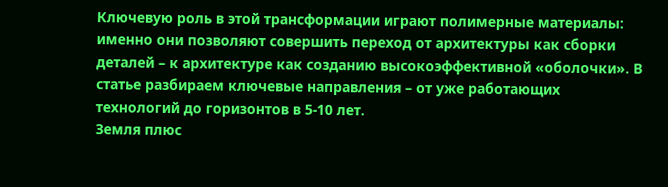Ключевую роль в этой трансформации играют полимерные материалы: именно они позволяют совершить переход от архитектуры как сборки деталей – к архитектуре как созданию высокоэффективной «оболочки». В статье разбираем ключевые направления – от уже работающих технологий до горизонтов в 5-10 лет.
Земля плюс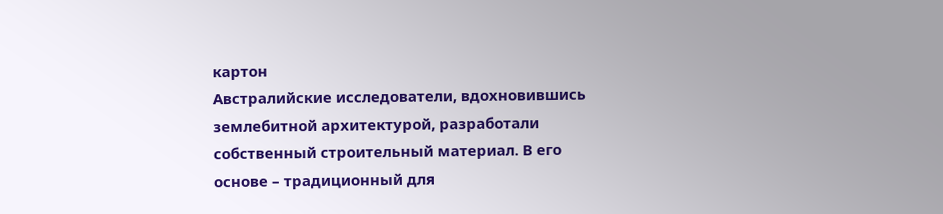картон
Австралийские исследователи, вдохновившись землебитной архитектурой, разработали собственный строительный материал. В его основе – традиционный для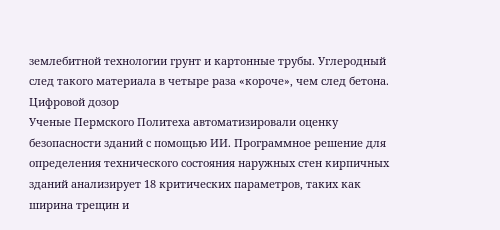землебитной технологии грунт и картонные трубы. Углеродный след такого материала в четыре раза «короче», чем след бетона.
Цифровой дозор
Ученые Пермского Политеха автоматизировали оценку безопасности зданий с помощью ИИ. Программное решение для определения технического состояния наружных стен кирпичных зданий анализирует 18 критических параметров, таких как ширина трещин и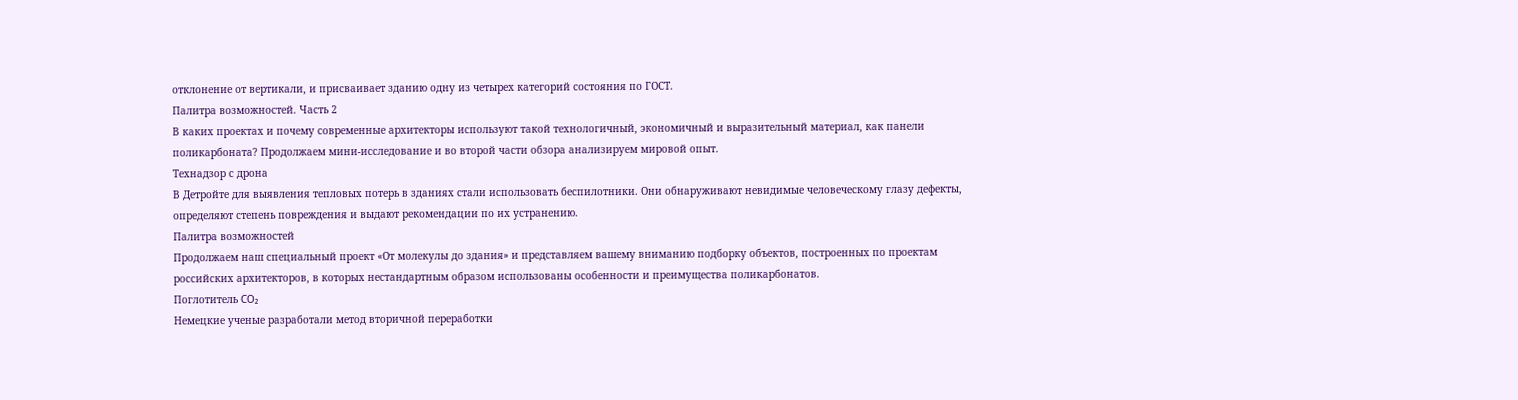отклонение от вертикали, и присваивает зданию одну из четырех категорий состояния по ГОСТ.
Палитра возможностей. Часть 2
В каких проектах и почему современные архитекторы используют такой технологичный, экономичный и выразительный материал, как панели поликарбоната? Продолжаем мини-исследование и во второй части обзора анализируем мировой опыт.
Технадзор с дрона
В Детройте для выявления тепловых потерь в зданиях стали использовать беспилотники. Они обнаруживают невидимые человеческому глазу дефекты, определяют степень повреждения и выдают рекомендации по их устранению.
Палитра возможностей
Продолжаем наш специальный проект «От молекулы до здания» и представляем вашему вниманию подборку объектов, построенных по проектам российских архитекторов, в которых нестандартным образом использованы особенности и преимущества поликарбонатов.
Поглотитель CO₂
Немецкие ученые разработали метод вторичной переработки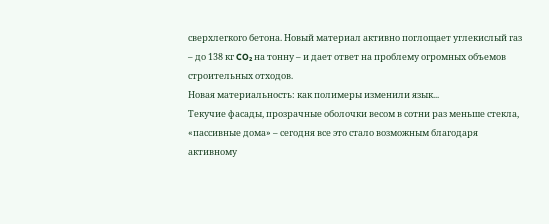сверхлегкого бетона. Новый материал активно поглощает углекислый газ – до 138 кг CO₂ на тонну – и дает ответ на проблему огромных объемов строительных отходов.
Новая материальность: как полимеры изменили язык...
Текучие фасады, прозрачные оболочки весом в сотни раз меньше стекла, «пассивные дома» – сегодня все это стало возможным благодаря активному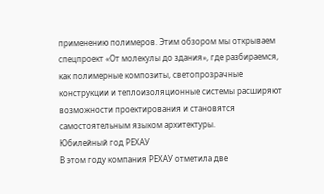применению полимеров. Этим обзором мы открываем спецпроект «От молекулы до здания», где разбираемся, как полимерные композиты, светопрозрачные конструкции и теплоизоляционные системы расширяют возможности проектирования и становятся самостоятельным языком архитектуры.
Юбилейный год РЕХАУ
В этом году компания РЕХАУ отметила две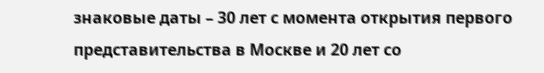знаковые даты – 30 лет с момента открытия первого представительства в Москве и 20 лет со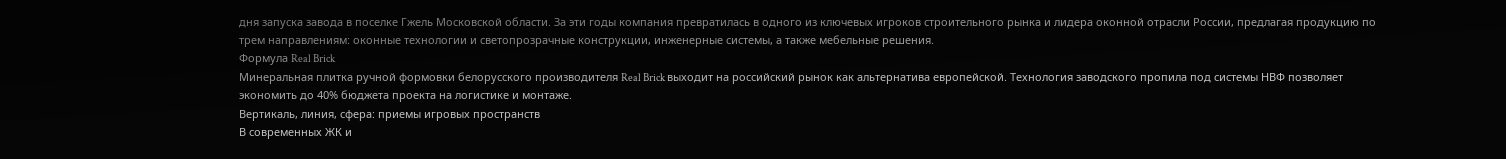дня запуска завода в поселке Гжель Московской области. За эти годы компания превратилась в одного из ключевых игроков строительного рынка и лидера оконной отрасли России, предлагая продукцию по трем направлениям: оконные технологии и светопрозрачные конструкции, инженерные системы, а также мебельные решения.
Формула Real Brick
Минеральная плитка ручной формовки белорусского производителя Real Brick выходит на российский рынок как альтернатива европейской. Технология заводского пропила под системы НВФ позволяет экономить до 40% бюджета проекта на логистике и монтаже.
Вертикаль, линия, сфера: приемы игровых пространств
В современных ЖК и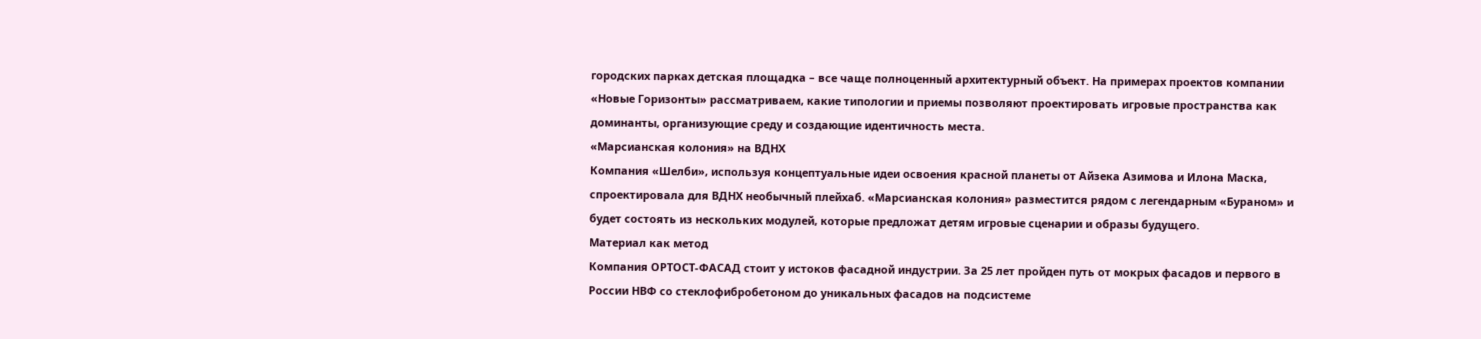городских парках детская площадка – все чаще полноценный архитектурный объект. На примерах проектов компании «Новые Горизонты» рассматриваем, какие типологии и приемы позволяют проектировать игровые пространства как доминанты, организующие среду и создающие идентичность места.
«Марсианская колония» на ВДНХ
Компания «Шелби», используя концептуальные идеи освоения красной планеты от Айзека Азимова и Илона Маска, спроектировала для ВДНХ необычный плейхаб. «Марсианская колония» разместится рядом с легендарным «Бураном» и будет состоять из нескольких модулей, которые предложат детям игровые сценарии и образы будущего.
Материал как метод
Компания ОРТОСТ-ФАСАД стоит у истоков фасадной индустрии. За 25 лет пройден путь от мокрых фасадов и первого в России НВФ со стеклофибробетоном до уникальных фасадов на подсистеме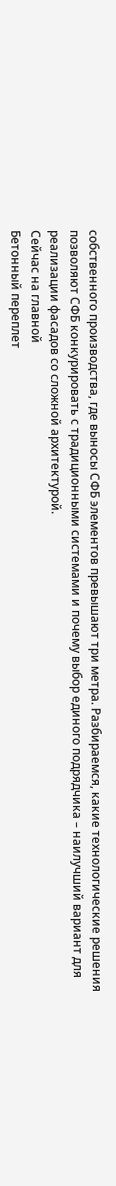собственного производства, где выносы СФБ элементов превышают три метра. Разбираемся, какие технологические решения позволяют СФБ конкурировать с традиционными системами и почему выбор единого подрядчика – наилучший вариант для реализации фасадов со сложной архитектурой.
Сейчас на главной
Бетонный переплет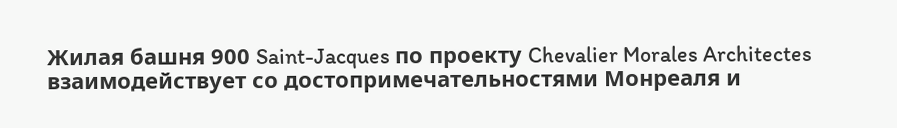Жилая башня 900 Saint-Jacques по проекту Chevalier Morales Architectes взаимодействует со достопримечательностями Монреаля и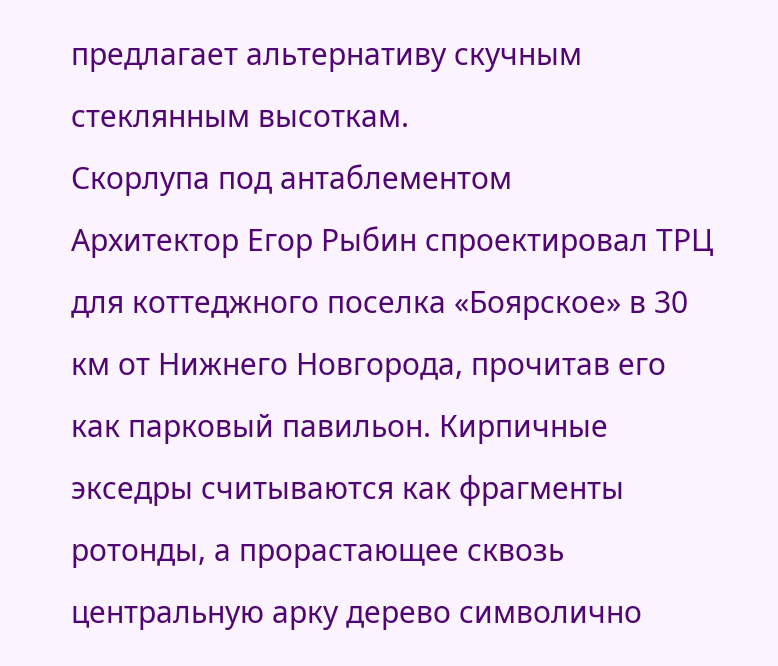предлагает альтернативу скучным стеклянным высоткам.
Скорлупа под антаблементом
Архитектор Егор Рыбин спроектировал ТРЦ для коттеджного поселка «Боярское» в 30 км от Нижнего Новгорода, прочитав его как парковый павильон. Кирпичные экседры считываются как фрагменты ротонды, а прорастающее сквозь центральную арку дерево символично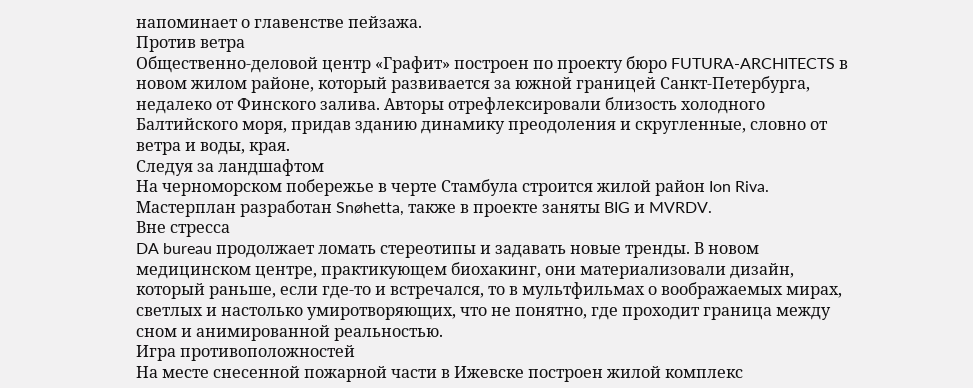напоминает о главенстве пейзажа.
Против ветра
Общественно-деловой центр «Графит» построен по проекту бюро FUTURA-ARCHITECTS в новом жилом районе, который развивается за южной границей Санкт-Петербурга, недалеко от Финского залива. Авторы отрефлексировали близость холодного Балтийского моря, придав зданию динамику преодоления и скругленные, словно от ветра и воды, края.
Следуя за ландшафтом
На черноморском побережье в черте Стамбула строится жилой район Ion Riva. Мастерплан разработан Snøhetta, также в проекте заняты BIG и MVRDV.
Вне стресса
DA bureau продолжает ломать стереотипы и задавать новые тренды. В новом медицинском центре, практикующем биохакинг, они материализовали дизайн, который раньше, если где-то и встречался, то в мультфильмах о воображаемых мирах, светлых и настолько умиротворяющих, что не понятно, где проходит граница между сном и анимированной реальностью.
Игра противоположностей
На месте снесенной пожарной части в Ижевске построен жилой комплекс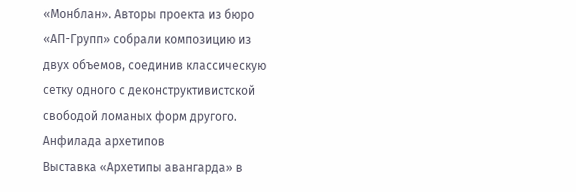«Монблан». Авторы проекта из бюро «АП-Групп» собрали композицию из двух объемов, соединив классическую сетку одного с деконструктивистской свободой ломаных форм другого.
Анфилада архетипов
Выставка «Архетипы авангарда» в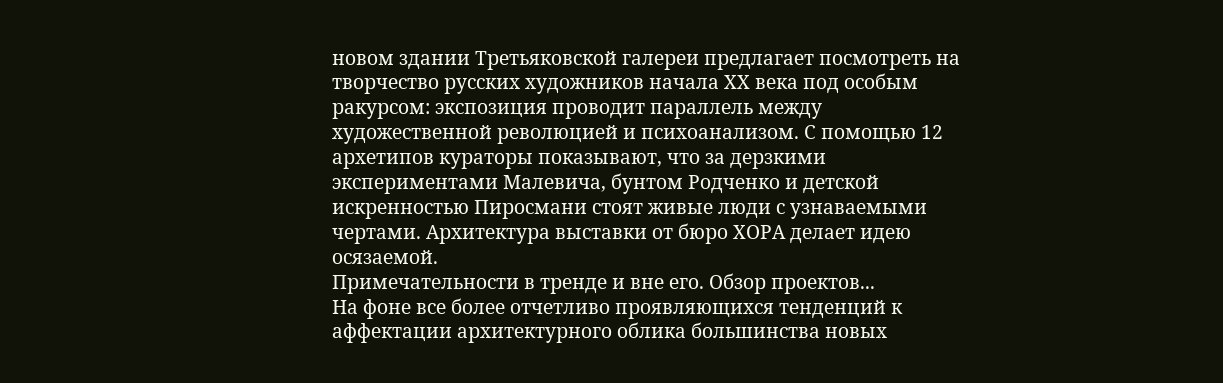новом здании Третьяковской галереи предлагает посмотреть на творчество русских художников начала XX века под особым ракурсом: экспозиция проводит параллель между художественной революцией и психоанализом. С помощью 12 архетипов кураторы показывают, что за дерзкими экспериментами Малевича, бунтом Родченко и детской искренностью Пиросмани стоят живые люди с узнаваемыми чертами. Архитектура выставки от бюро ХОРА делает идею осязаемой.
Примечательности в тренде и вне его. Обзор проектов...
На фоне все более отчетливо проявляющихся тенденций к аффектации архитектурного облика большинства новых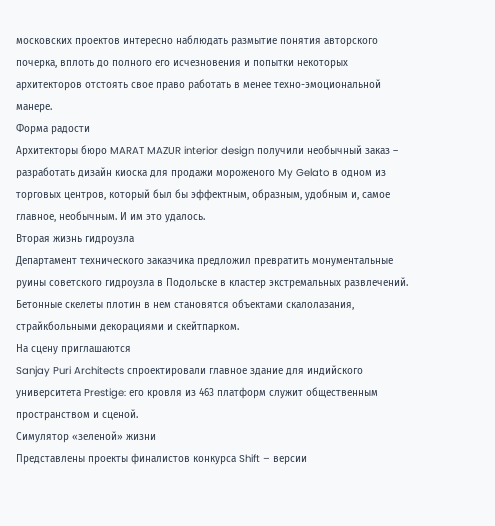московских проектов интересно наблюдать размытие понятия авторского почерка, вплоть до полного его исчезновения и попытки некоторых архитекторов отстоять свое право работать в менее техно-эмоциональной манере.
Форма радости
Архитекторы бюро MARAT MAZUR interior design получили необычный заказ – разработать дизайн киоска для продажи мороженого My Gelato в одном из торговых центров, который был бы эффектным, образным, удобным и, самое главное, необычным. И им это удалось.
Вторая жизнь гидроузла
Департамент технического заказчика предложил превратить монументальные руины советского гидроузла в Подольске в кластер экстремальных развлечений. Бетонные скелеты плотин в нем становятся объектами скалолазания, страйкбольными декорациями и скейтпарком.
На сцену приглашаются
Sanjay Puri Architects спроектировали главное здание для индийского университета Prestige: его кровля из 463 платформ служит общественным пространством и сценой.
Симулятор «зеленой» жизни
Представлены проекты финалистов конкурса Shift – версии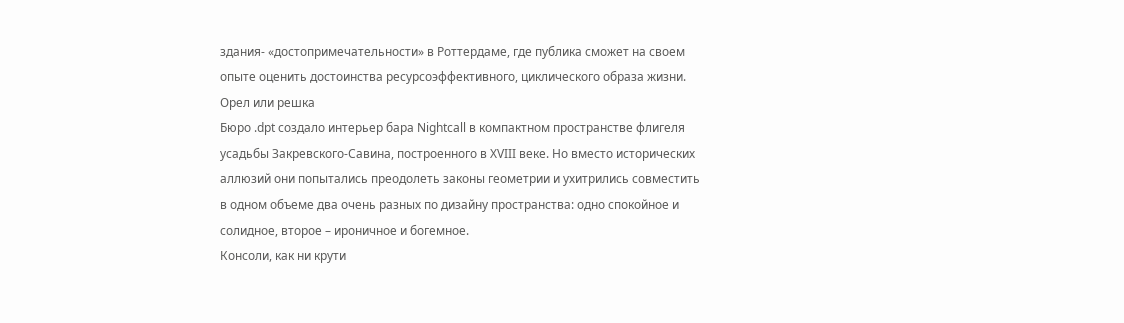здания- «достопримечательности» в Роттердаме, где публика сможет на своем опыте оценить достоинства ресурсоэффективного, циклического образа жизни.
Орел или решка
Бюро .dpt создало интерьер бара Nightcall в компактном пространстве флигеля усадьбы Закревского-Савина, построенного в XVIII веке. Но вместо исторических аллюзий они попытались преодолеть законы геометрии и ухитрились совместить в одном объеме два очень разных по дизайну пространства: одно спокойное и солидное, второе – ироничное и богемное.
Консоли, как ни крути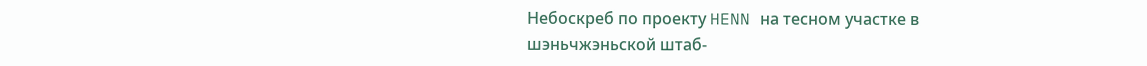Небоскреб по проекту HENN на тесном участке в шэньчжэньской штаб-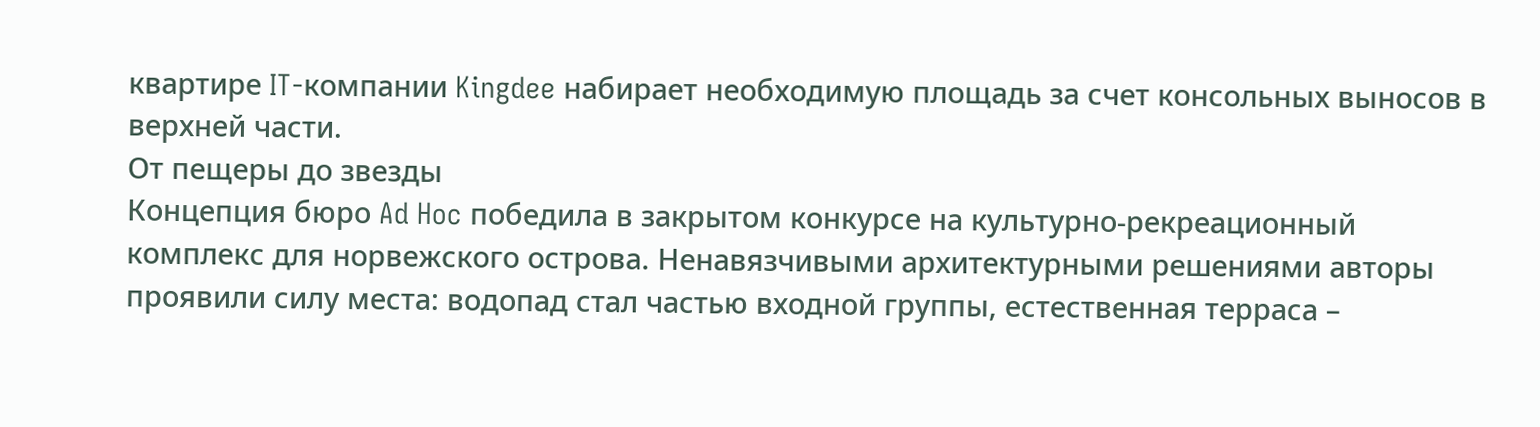квартире IT-компании Kingdee набирает необходимую площадь за счет консольных выносов в верхней части.
От пещеры до звезды
Концепция бюро Ad Hoc победила в закрытом конкурсе на культурно-рекреационный комплекс для норвежского острова. Ненавязчивыми архитектурными решениями авторы проявили силу места: водопад стал частью входной группы, естественная терраса –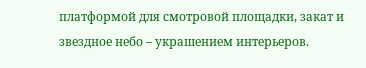платформой для смотровой площадки, закат и звездное небо – украшением интерьеров.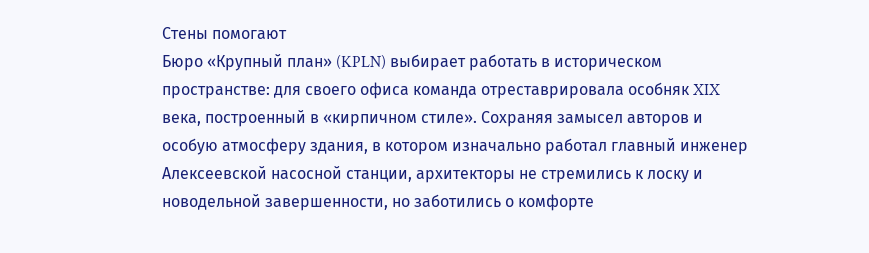Стены помогают
Бюро «Крупный план» (KPLN) выбирает работать в историческом пространстве: для своего офиса команда отреставрировала особняк XIX века, построенный в «кирпичном стиле». Сохраняя замысел авторов и особую атмосферу здания, в котором изначально работал главный инженер Алексеевской насосной станции, архитекторы не стремились к лоску и новодельной завершенности, но заботились о комфорте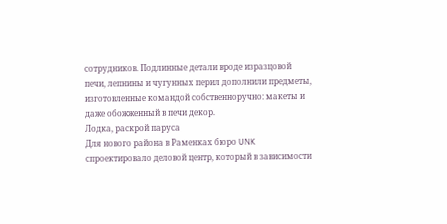сотрудников. Подлинные детали вроде изразцовой печи, лепнины и чугунных перил дополнили предметы, изготовленные командой собственноручно: макеты и даже обожженный в печи декор.
Лодка, раскрой паруса
Для нового района в Раменках бюро UNK спроектировало деловой центр, который в зависимости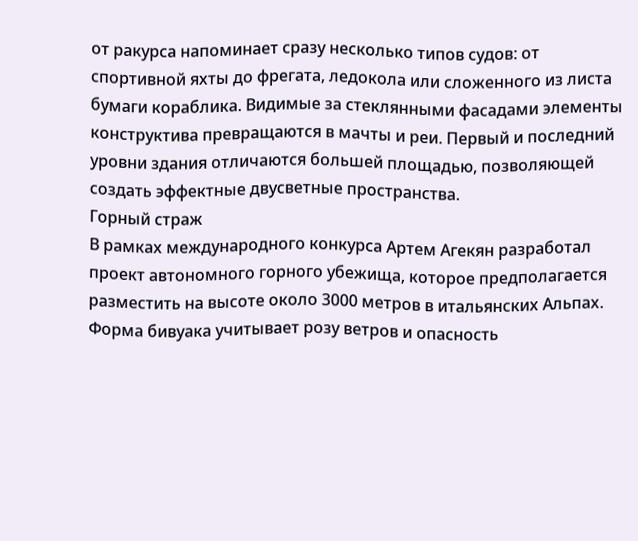от ракурса напоминает сразу несколько типов судов: от спортивной яхты до фрегата, ледокола или сложенного из листа бумаги кораблика. Видимые за стеклянными фасадами элементы конструктива превращаются в мачты и реи. Первый и последний уровни здания отличаются большей площадью, позволяющей создать эффектные двусветные пространства.
Горный страж
В рамках международного конкурса Артем Агекян разработал проект автономного горного убежища, которое предполагается разместить на высоте около 3000 метров в итальянских Альпах. Форма бивуака учитывает розу ветров и опасность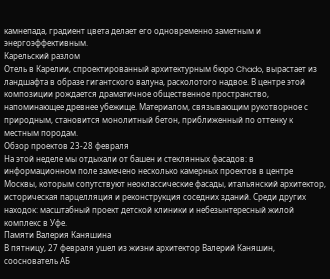камнепада, градиент цвета делает его одновременно заметным и энергоэффективным.
Карельский разлом
Отель в Карелии, спроектированный архитектурным бюро Chado, вырастает из ландшафта в образе гигантского валуна, расколотого надвое. В центре этой композиции рождается драматичное общественное пространство, напоминающее древнее убежище. Материалом, связывающим рукотворное с природным, становится монолитный бетон, приближенный по оттенку к местным породам.
Обзор проектов 23-28 февраля
На этой неделе мы отдыхали от башен и стеклянных фасадов: в информационном поле замечено несколько камерных проектов в центре Москвы, которым сопутствуют неоклассические фасады, итальянский архитектор, историческая парцелляция и реконструкция соседних зданий. Среди других находок: масштабный проект детской клиники и небезынтересный жилой комплекс в Уфе.
Памяти Валерия Каняшина
В пятницу, 27 февраля ушел из жизни архитектор Валерий Каняшин, сооснователь АБ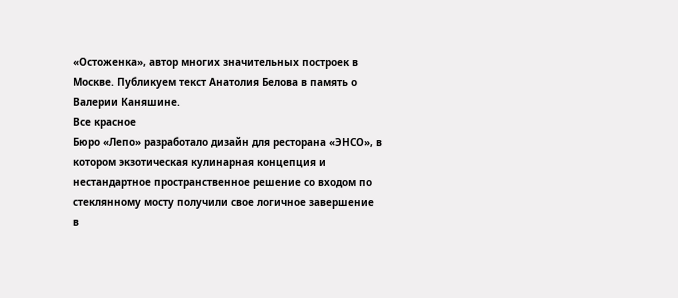«Остоженка», автор многих значительных построек в Москве. Публикуем текст Анатолия Белова в память о Валерии Каняшине.
Все красное
Бюро «Лепо» разработало дизайн для ресторана «ЭНСО», в котором экзотическая кулинарная концепция и нестандартное пространственное решение со входом по стеклянному мосту получили свое логичное завершение в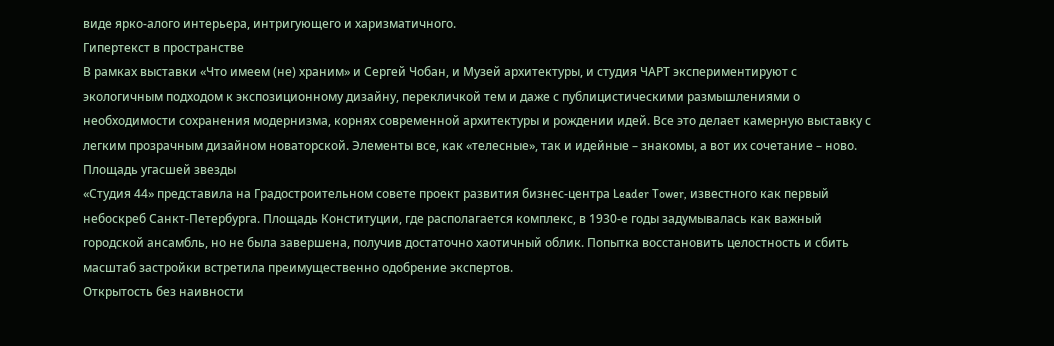виде ярко-алого интерьера, интригующего и харизматичного.
Гипертекст в пространстве
В рамках выставки «Что имеем (не) храним» и Сергей Чобан, и Музей архитектуры, и студия ЧАРТ экспериментируют с экологичным подходом к экспозиционному дизайну, перекличкой тем и даже с публицистическими размышлениями о необходимости сохранения модернизма, корнях современной архитектуры и рождении идей. Все это делает камерную выставку с легким прозрачным дизайном новаторской. Элементы все, как «телесные», так и идейные – знакомы, а вот их сочетание – ново.
Площадь угасшей звезды
«Студия 44» представила на Градостроительном совете проект развития бизнес-центра Leader Tower, известного как первый небоскреб Санкт-Петербурга. Площадь Конституции, где располагается комплекс, в 1930-е годы задумывалась как важный городской ансамбль, но не была завершена, получив достаточно хаотичный облик. Попытка восстановить целостность и сбить масштаб застройки встретила преимущественно одобрение экспертов.
Открытость без наивности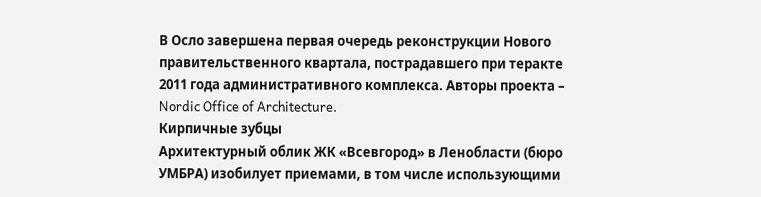В Осло завершена первая очередь реконструкции Нового правительственного квартала, пострадавшего при теракте 2011 года административного комплекса. Авторы проекта – Nordic Office of Architecture.
Кирпичные зубцы
Архитектурный облик ЖК «Всевгород» в Ленобласти (бюро УМБРА) изобилует приемами, в том числе использующими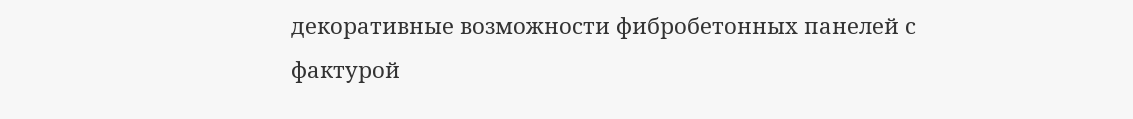декоративные возможности фибробетонных панелей с фактурой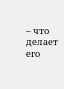– что делает его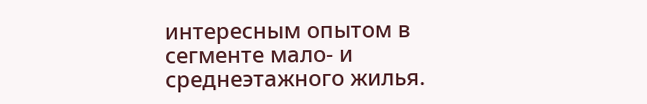интересным опытом в сегменте мало- и среднеэтажного жилья.